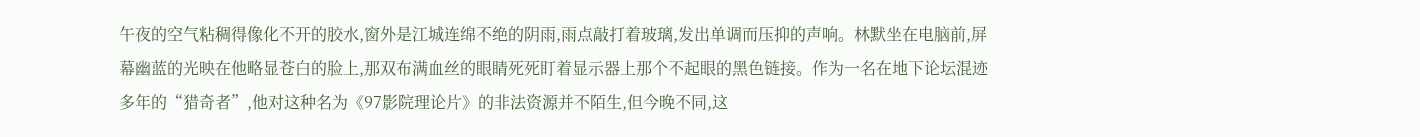午夜的空气粘稠得像化不开的胶水,窗外是江城连绵不绝的阴雨,雨点敲打着玻璃,发出单调而压抑的声响。林默坐在电脑前,屏幕幽蓝的光映在他略显苍白的脸上,那双布满血丝的眼睛死死盯着显示器上那个不起眼的黑色链接。作为一名在地下论坛混迹多年的“猎奇者”,他对这种名为《97影院理论片》的非法资源并不陌生,但今晚不同,这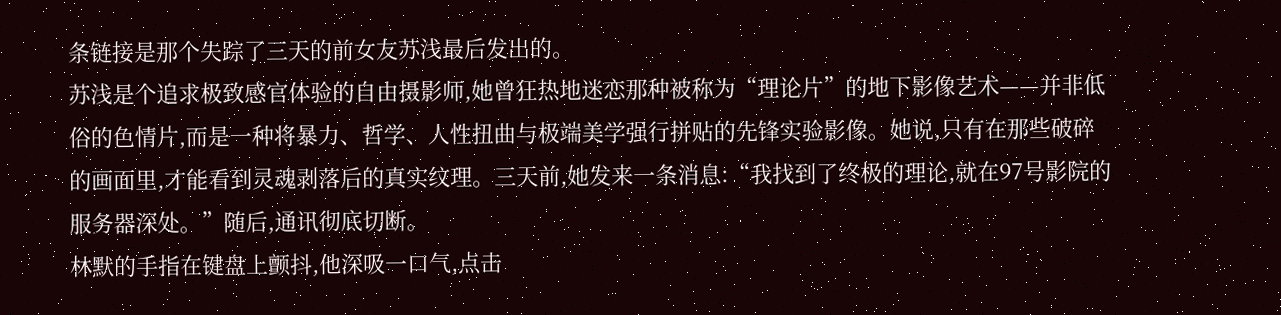条链接是那个失踪了三天的前女友苏浅最后发出的。
苏浅是个追求极致感官体验的自由摄影师,她曾狂热地迷恋那种被称为“理论片”的地下影像艺术——并非低俗的色情片,而是一种将暴力、哲学、人性扭曲与极端美学强行拼贴的先锋实验影像。她说,只有在那些破碎的画面里,才能看到灵魂剥落后的真实纹理。三天前,她发来一条消息:“我找到了终极的理论,就在97号影院的服务器深处。”随后,通讯彻底切断。
林默的手指在键盘上颤抖,他深吸一口气,点击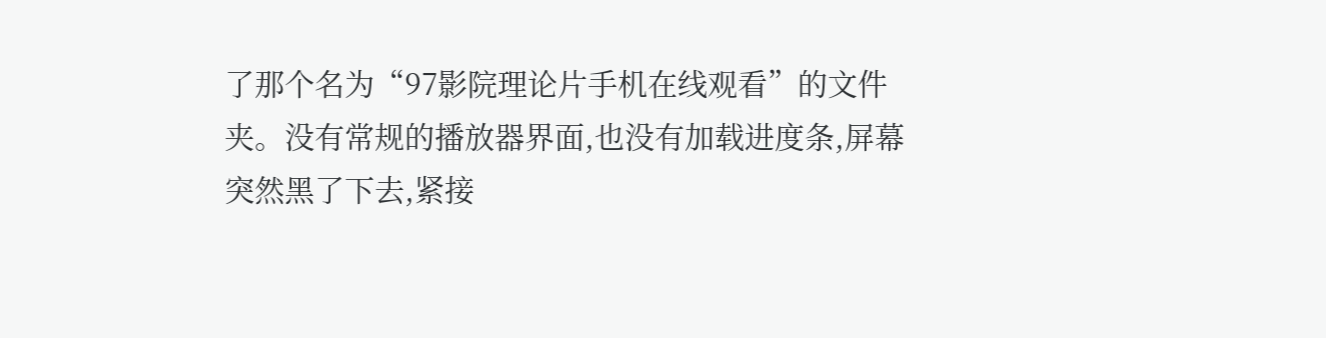了那个名为“97影院理论片手机在线观看”的文件夹。没有常规的播放器界面,也没有加载进度条,屏幕突然黑了下去,紧接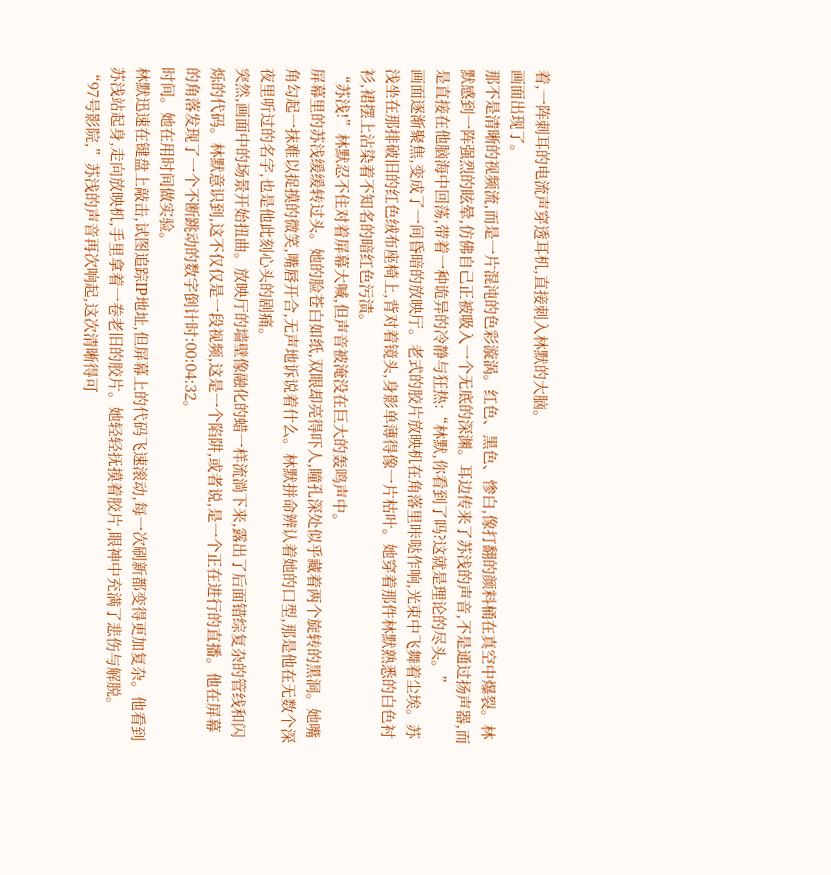着,一阵刺耳的电流声穿透耳机,直接刺入林默的大脑。
画面出现了。
那不是清晰的视频流,而是一片混沌的色彩漩涡。红色、黑色、惨白,像打翻的颜料桶在真空中爆裂。林默感到一阵强烈的眩晕,仿佛自己正被吸入一个无底的深渊。耳边传来了苏浅的声音,不是通过扬声器,而是直接在他脑海中回荡,带着一种诡异的冷静与狂热:“林默,你看到了吗?这就是理论的尽头。”
画面逐渐聚焦,变成了一间昏暗的放映厅。老式的胶片放映机在角落里咔哒作响,光束中飞舞着尘埃。苏浅坐在那排破旧的红色绒布座椅上,背对着镜头,身影单薄得像一片枯叶。她穿着那件林默熟悉的白色衬衫,裙摆上沾染着不知名的暗红色污渍。
“苏浅!”林默忍不住对着屏幕大喊,但声音被淹没在巨大的轰鸣声中。
屏幕里的苏浅缓缓转过头。她的脸苍白如纸,双眼却亮得吓人,瞳孔深处似乎藏着两个旋转的黑洞。她嘴角勾起一抹难以捉摸的微笑,嘴唇开合,无声地诉说着什么。林默拼命辨认着她的口型,那是他在无数个深夜里听过的名字,也是他此刻心头的剧痛。
突然,画面中的场景开始扭曲。放映厅的墙壁像融化的蜡一样流淌下来,露出了后面错综复杂的管线和闪烁的代码。林默意识到,这不仅仅是一段视频,这是一个陷阱,或者说,是一个正在进行的直播。他在屏幕的角落发现了一个不断跳动的数字倒计时:00:04:32。
时间。她在用时间做实验。
林默迅速在键盘上敲击,试图追踪IP地址,但屏幕上的代码飞速滚动,每一次刷新都变得更加复杂。他看到苏浅站起身,走向放映机,手里拿着一卷老旧的胶片。她轻轻抚摸着胶片,眼神中充满了悲伤与解脱。
“97号影院,”苏浅的声音再次响起,这次清晰得可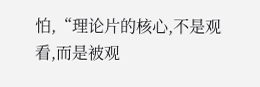怕,“理论片的核心,不是观看,而是被观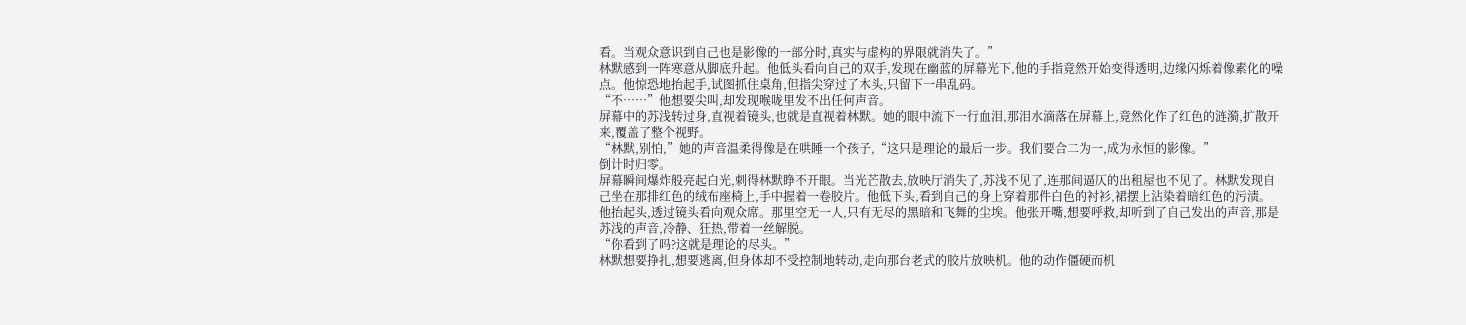看。当观众意识到自己也是影像的一部分时,真实与虚构的界限就消失了。”
林默感到一阵寒意从脚底升起。他低头看向自己的双手,发现在幽蓝的屏幕光下,他的手指竟然开始变得透明,边缘闪烁着像素化的噪点。他惊恐地抬起手,试图抓住桌角,但指尖穿过了木头,只留下一串乱码。
“不……”他想要尖叫,却发现喉咙里发不出任何声音。
屏幕中的苏浅转过身,直视着镜头,也就是直视着林默。她的眼中流下一行血泪,那泪水滴落在屏幕上,竟然化作了红色的涟漪,扩散开来,覆盖了整个视野。
“林默,别怕,”她的声音温柔得像是在哄睡一个孩子,“这只是理论的最后一步。我们要合二为一,成为永恒的影像。”
倒计时归零。
屏幕瞬间爆炸般亮起白光,刺得林默睁不开眼。当光芒散去,放映厅消失了,苏浅不见了,连那间逼仄的出租屋也不见了。林默发现自己坐在那排红色的绒布座椅上,手中握着一卷胶片。他低下头,看到自己的身上穿着那件白色的衬衫,裙摆上沾染着暗红色的污渍。
他抬起头,透过镜头看向观众席。那里空无一人,只有无尽的黑暗和飞舞的尘埃。他张开嘴,想要呼救,却听到了自己发出的声音,那是苏浅的声音,冷静、狂热,带着一丝解脱。
“你看到了吗?这就是理论的尽头。”
林默想要挣扎,想要逃离,但身体却不受控制地转动,走向那台老式的胶片放映机。他的动作僵硬而机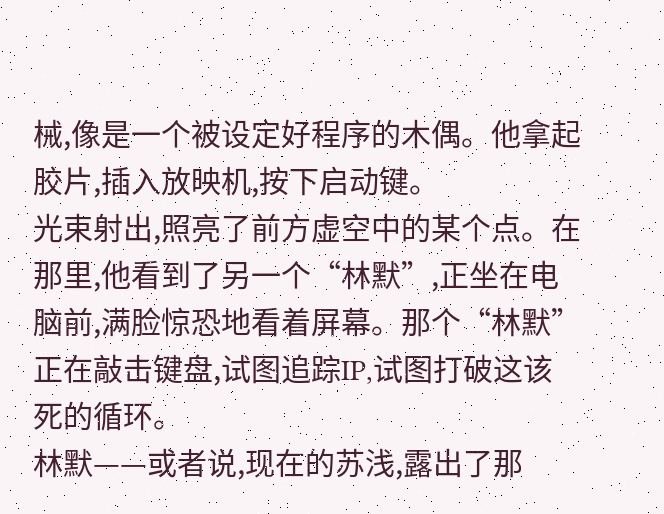械,像是一个被设定好程序的木偶。他拿起胶片,插入放映机,按下启动键。
光束射出,照亮了前方虚空中的某个点。在那里,他看到了另一个“林默”,正坐在电脑前,满脸惊恐地看着屏幕。那个“林默”正在敲击键盘,试图追踪IP,试图打破这该死的循环。
林默——或者说,现在的苏浅,露出了那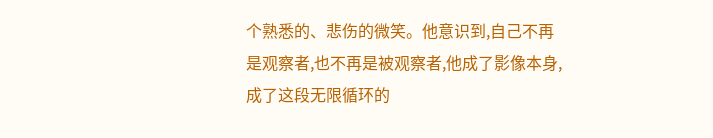个熟悉的、悲伤的微笑。他意识到,自己不再是观察者,也不再是被观察者,他成了影像本身,成了这段无限循环的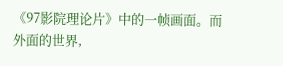《97影院理论片》中的一帧画面。而外面的世界,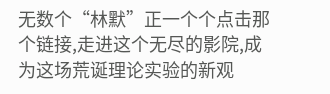无数个“林默”正一个个点击那个链接,走进这个无尽的影院,成为这场荒诞理论实验的新观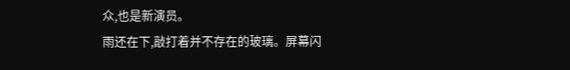众,也是新演员。
雨还在下,敲打着并不存在的玻璃。屏幕闪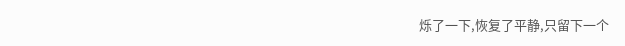烁了一下,恢复了平静,只留下一个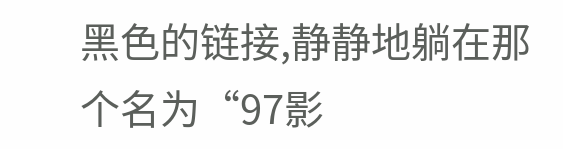黑色的链接,静静地躺在那个名为“97影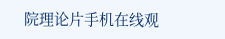院理论片手机在线观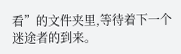看”的文件夹里,等待着下一个迷途者的到来。